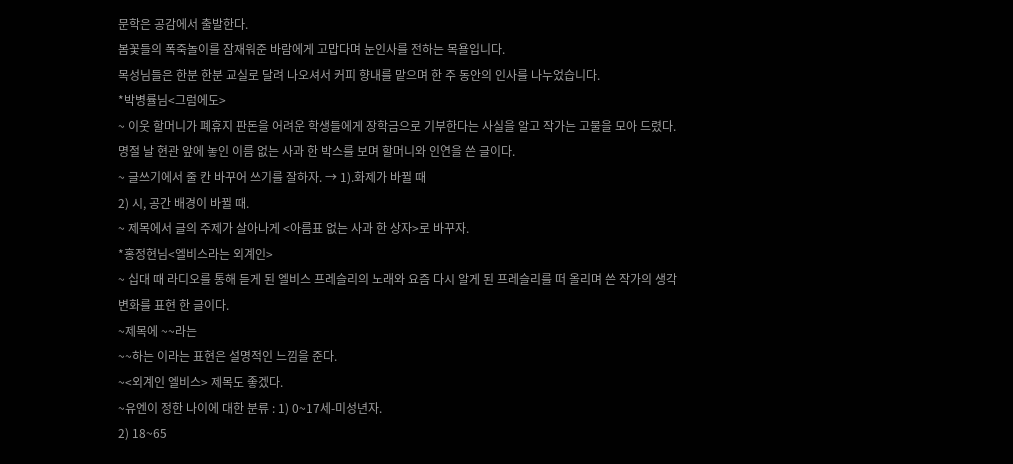문학은 공감에서 출발한다.
봄꽃들의 폭죽놀이를 잠재워준 바람에게 고맙다며 눈인사를 전하는 목욜입니다.
목성님들은 한분 한분 교실로 달려 나오셔서 커피 향내를 맡으며 한 주 동안의 인사를 나누었습니다.
*박병률님<그럼에도>
~ 이웃 할머니가 폐휴지 판돈을 어려운 학생들에게 장학금으로 기부한다는 사실을 알고 작가는 고물을 모아 드렸다. 명절 날 현관 앞에 놓인 이름 없는 사과 한 박스를 보며 할머니와 인연을 쓴 글이다.
~ 글쓰기에서 줄 칸 바꾸어 쓰기를 잘하자. → 1).화제가 바뀔 때
2) 시, 공간 배경이 바뀔 때.
~ 제목에서 글의 주제가 살아나게 <아름표 없는 사과 한 상자>로 바꾸자.
*홍정현님<엘비스라는 외계인>
~ 십대 때 라디오를 통해 듣게 된 엘비스 프레슬리의 노래와 요즘 다시 알게 된 프레슬리를 떠 올리며 쓴 작가의 생각 변화를 표현 한 글이다.
~제목에 ~~라는
~~하는 이라는 표현은 설명적인 느낌을 준다.
~<외계인 엘비스> 제목도 좋겠다.
~유엔이 정한 나이에 대한 분류 : 1) 0~17세-미성년자.
2) 18~65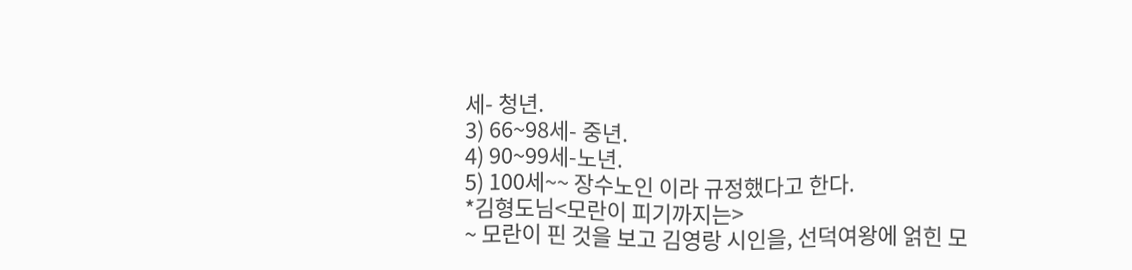세- 청년.
3) 66~98세- 중년.
4) 90~99세-노년.
5) 100세~~ 장수노인 이라 규정했다고 한다.
*김형도님<모란이 피기까지는>
~ 모란이 핀 것을 보고 김영랑 시인을, 선덕여왕에 얽힌 모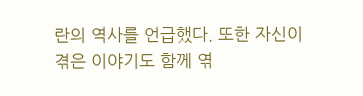란의 역사를 언급했다. 또한 자신이 겪은 이야기도 함께 엮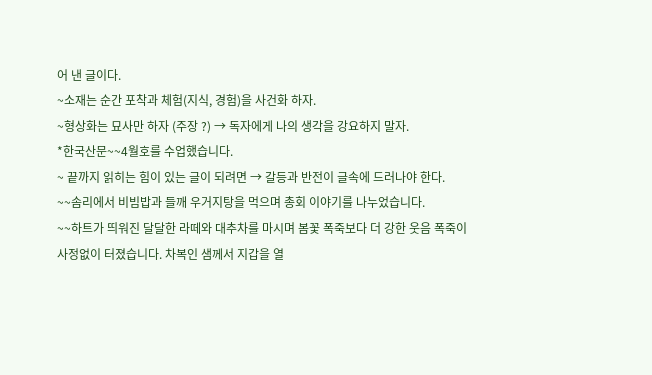어 낸 글이다.
~소재는 순간 포착과 체험(지식, 경험)을 사건화 하자.
~형상화는 묘사만 하자 (주장 ?) → 독자에게 나의 생각을 강요하지 말자.
*한국산문~~4월호를 수업했습니다.
~ 끝까지 읽히는 힘이 있는 글이 되려면 → 갈등과 반전이 글속에 드러나야 한다.
~~솜리에서 비빔밥과 들깨 우거지탕을 먹으며 총회 이야기를 나누었습니다.
~~하트가 띄워진 달달한 라떼와 대추차를 마시며 봄꽃 폭죽보다 더 강한 웃음 폭죽이 사정없이 터졌습니다. 차복인 샘께서 지갑을 열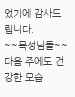었기에 감사드립니다.
~~목성님들~~ 다음 주에도 건강한 모습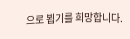으로 뵙기를 희망합니다.